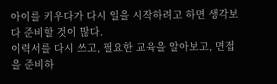아이를 키우다가 다시 일을 시작하려고 하면 생각보다 준비할 것이 많다.
이력서를 다시 쓰고, 필요한 교육을 알아보고, 면접을 준비하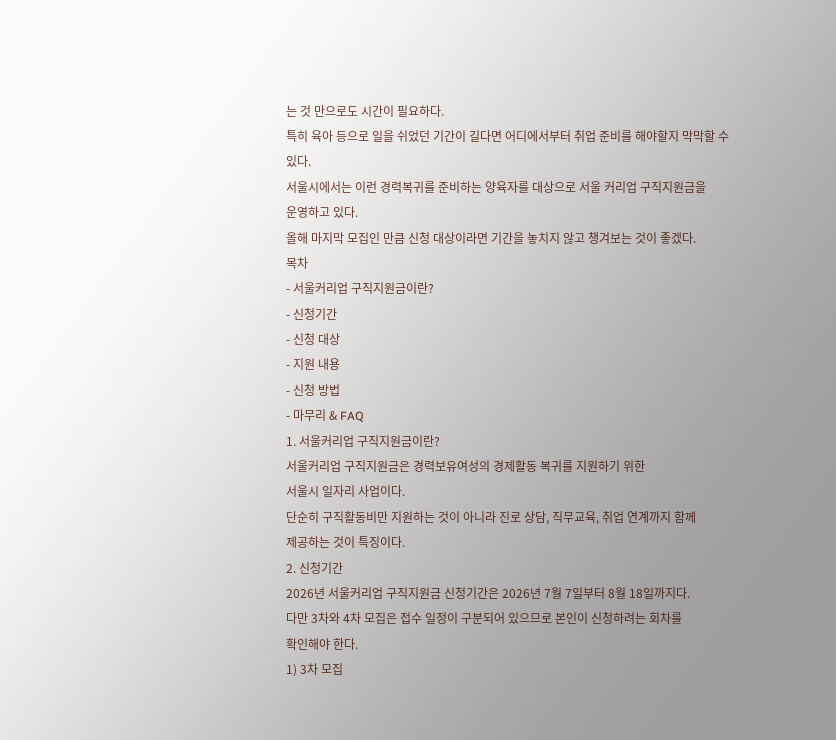는 것 만으로도 시간이 필요하다.
특히 육아 등으로 일을 쉬었던 기간이 길다면 어디에서부터 취업 준비를 해야할지 막막할 수
있다.
서울시에서는 이런 경력복귀를 준비하는 양육자를 대상으로 서울 커리업 구직지원금을
운영하고 있다.
올해 마지막 모집인 만큼 신청 대상이라면 기간을 놓치지 않고 챙겨보는 것이 좋겠다.
목차
- 서울커리업 구직지원금이란?
- 신청기간
- 신청 대상
- 지원 내용
- 신청 방법
- 마무리 & FAQ
1. 서울커리업 구직지원금이란?
서울커리업 구직지원금은 경력보유여성의 경제활동 복귀를 지원하기 위한
서울시 일자리 사업이다.
단순히 구직활동비만 지원하는 것이 아니라 진로 상담, 직무교육, 취업 연계까지 함께
제공하는 것이 특징이다.
2. 신청기간
2026년 서울커리업 구직지원금 신청기간은 2026년 7월 7일부터 8월 18일까지다.
다만 3차와 4차 모집은 접수 일정이 구분되어 있으므로 본인이 신청하려는 회차를
확인해야 한다.
1) 3차 모집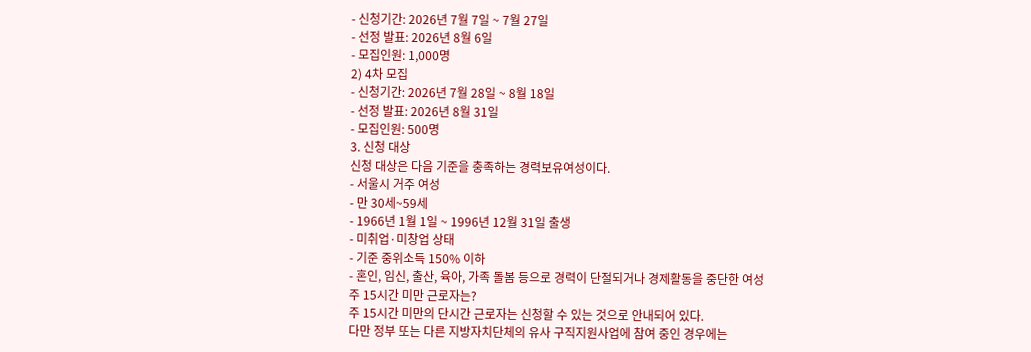- 신청기간: 2026년 7월 7일 ~ 7월 27일
- 선정 발표: 2026년 8월 6일
- 모집인원: 1,000명
2) 4차 모집
- 신청기간: 2026년 7월 28일 ~ 8월 18일
- 선정 발표: 2026년 8월 31일
- 모집인원: 500명
3. 신청 대상
신청 대상은 다음 기준을 충족하는 경력보유여성이다.
- 서울시 거주 여성
- 만 30세~59세
- 1966년 1월 1일 ~ 1996년 12월 31일 출생
- 미취업·미창업 상태
- 기준 중위소득 150% 이하
- 혼인, 임신, 출산, 육아, 가족 돌봄 등으로 경력이 단절되거나 경제활동을 중단한 여성
주 15시간 미만 근로자는?
주 15시간 미만의 단시간 근로자는 신청할 수 있는 것으로 안내되어 있다.
다만 정부 또는 다른 지방자치단체의 유사 구직지원사업에 참여 중인 경우에는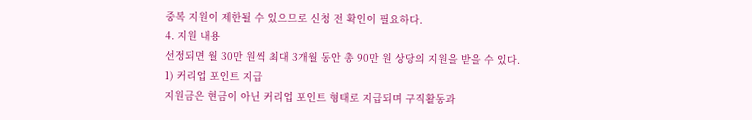중복 지원이 제한될 수 있으므로 신청 전 확인이 필요하다.
4. 지원 내용
선정되면 월 30만 원씩 최대 3개월 동안 총 90만 원 상당의 지원을 받을 수 있다.
1) 커리업 포인트 지급
지원금은 현금이 아닌 커리업 포인트 형태로 지급되며 구직활동과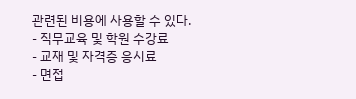관련된 비용에 사용할 수 있다.
- 직무교육 및 학원 수강료
- 교재 및 자격증 응시료
- 면접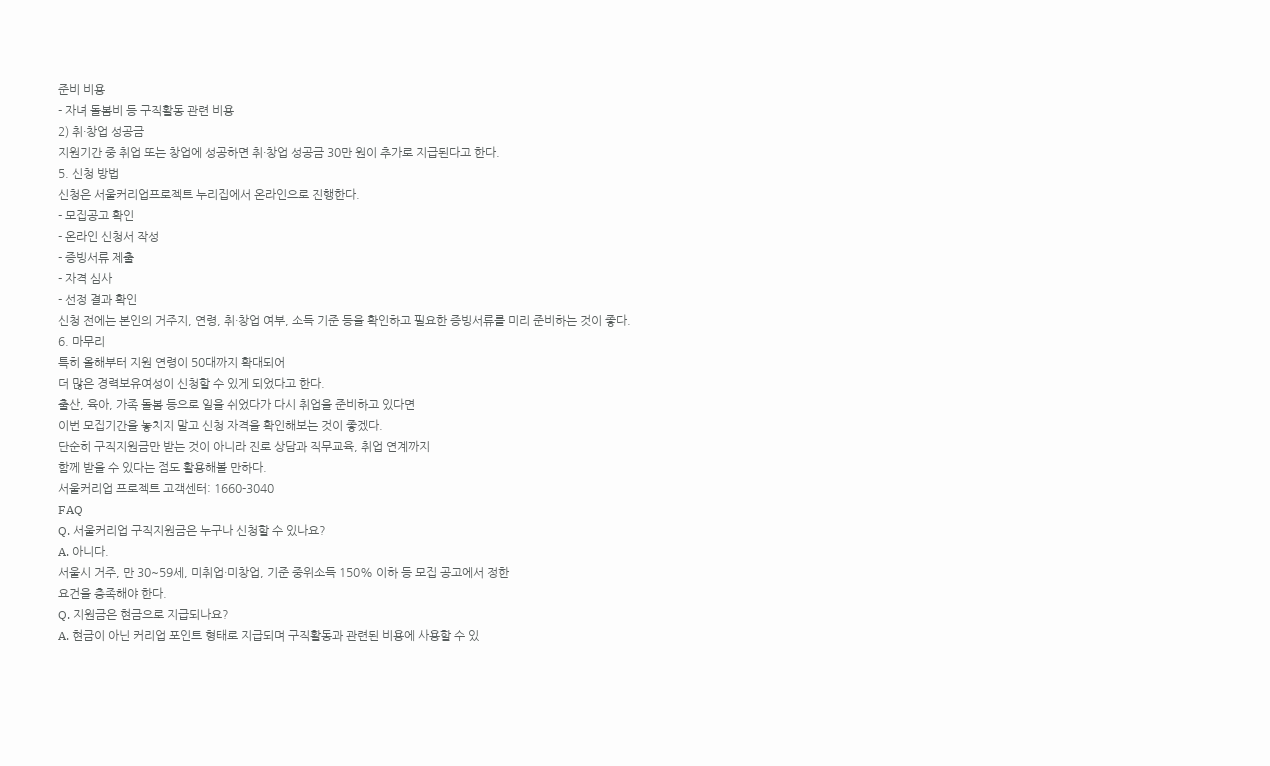준비 비용
- 자녀 돌봄비 등 구직활동 관련 비용
2) 취·창업 성공금
지원기간 중 취업 또는 창업에 성공하면 취·창업 성공금 30만 원이 추가로 지급된다고 한다.
5. 신청 방법
신청은 서울커리업프로젝트 누리집에서 온라인으로 진행한다.
- 모집공고 확인
- 온라인 신청서 작성
- 증빙서류 제출
- 자격 심사
- 선정 결과 확인
신청 전에는 본인의 거주지, 연령, 취·창업 여부, 소득 기준 등을 확인하고 필요한 증빙서류를 미리 준비하는 것이 좋다.
6. 마무리
특히 올해부터 지원 연령이 50대까지 확대되어
더 많은 경력보유여성이 신청할 수 있게 되었다고 한다.
출산, 육아, 가족 돌봄 등으로 일을 쉬었다가 다시 취업을 준비하고 있다면
이번 모집기간을 놓치지 말고 신청 자격을 확인해보는 것이 좋겠다.
단순히 구직지원금만 받는 것이 아니라 진로 상담과 직무교육, 취업 연계까지
함께 받을 수 있다는 점도 활용해볼 만하다.
서울커리업 프로젝트 고객센터: 1660-3040
FAQ
Q. 서울커리업 구직지원금은 누구나 신청할 수 있나요?
A. 아니다.
서울시 거주, 만 30~59세, 미취업·미창업, 기준 중위소득 150% 이하 등 모집 공고에서 정한
요건을 충족해야 한다.
Q. 지원금은 현금으로 지급되나요?
A. 현금이 아닌 커리업 포인트 형태로 지급되며 구직활동과 관련된 비용에 사용할 수 있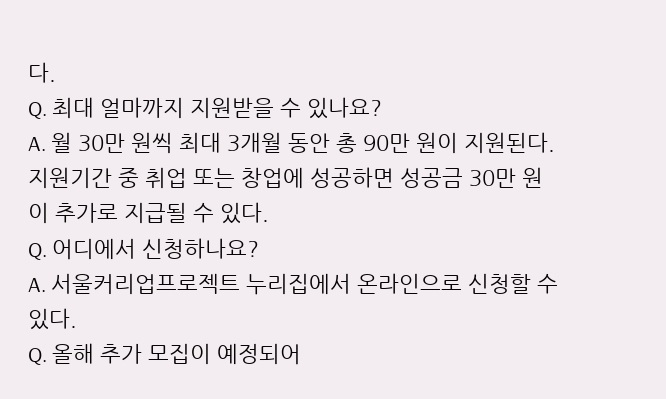다.
Q. 최대 얼마까지 지원받을 수 있나요?
A. 월 30만 원씩 최대 3개월 동안 총 90만 원이 지원된다.
지원기간 중 취업 또는 창업에 성공하면 성공금 30만 원이 추가로 지급될 수 있다.
Q. 어디에서 신청하나요?
A. 서울커리업프로젝트 누리집에서 온라인으로 신청할 수 있다.
Q. 올해 추가 모집이 예정되어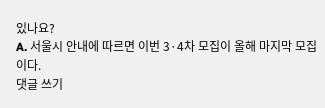있나요?
A. 서울시 안내에 따르면 이번 3·4차 모집이 올해 마지막 모집이다.
댓글 쓰기